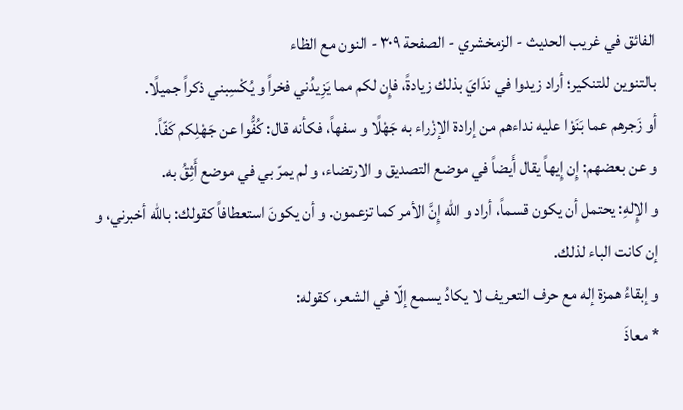الفائق في غريب الحديث - الزمخشري - الصفحة ٣٠٩ - النون مع الظاء
بالتنوين للتنكير؛ أراد زيدوا في ندَايَ بذلك زيادةً، فإِن لكم مما يَزِيدُني فخراً و يُكْسِبني ذكراً جميلًا.
أو زَجرهم عما بَنَوْا عليه نداءهم من إرادة الإزْراء به جَهْلًا و سفهاً، فكأنه قال: كُفُّوا عن جَهْلِكم كَفّاً.
و عن بعضهم: إِن إِيهاً يقال أَيضاً في موضع التصديق و الارتضاء، و لم يمرّ بي في موضع أَثِقُ به.
و الإِلهِ: يحتمل أن يكون قسماً، أراد و اللّه إِنَّ الأمر كما تزعمون. و أن يكونَ استعطافاً كقولك: باللّه أخبرني، و إن كانت الباء لذلك.
و إبقاءُ همزة إله مع حرف التعريف لا يكادُ يسمع إلّا في الشعر، كقوله:
* معاذَ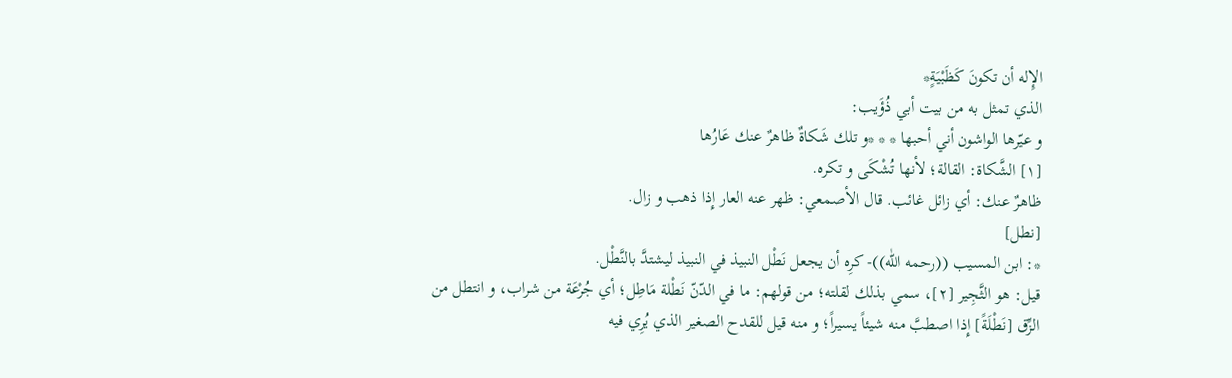الإِله أن تكونَ كَظَبْيَةٍ*
الذي تمثل به من بيت أبي ذُؤَيب:
و عيّرها الواشون أني أحبها * * *و تلك شَكاةٌ ظاهرٌ عنك عَارُها
[١] الشَّكاة: القالة؛ لأنها تُشْكَى و تكره.
ظاهرٌ عنك: أي زائل غائب. قال الأصمعي: ظهر عنه العار إِذا ذهب و زال.
[نطل]
*: ابن المسيب ((رحمه اللّٰه))- كرِه أن يجعل نَطْل النبيذ في النبيذ ليشتدَّ بالنَّطْل.
قيل: هو الثَّجِير [٢]، سمي بذلك لقلته؛ من قولهم: ما في الدّنّ نَطْلة مَاطِل؛ أي جُرْعَة من شراب، و انتطل من الزِّق [نَطْلَةً] إِذا اصطبَّ منه شيئاً يسيراً؛ و منه قيل للقدح الصغير الذي يُرِي فيه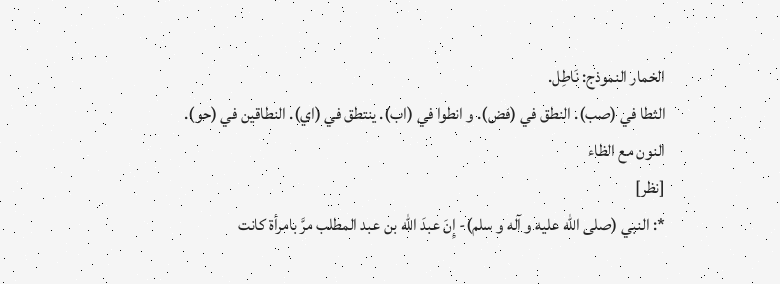الخمار النموذج: نَاطِل.
الثطا في (صب). النطق في (فض). و انطوا في (اب). ينتطق في (اي). النطاقين في (حو).
النون مع الظاء
[نظر]
*: النبي (صلى اللّه عليه و آله و سلم)- إِنَ عبدَ اللّه بن عبد المطلب مرَّ بامرأة كانت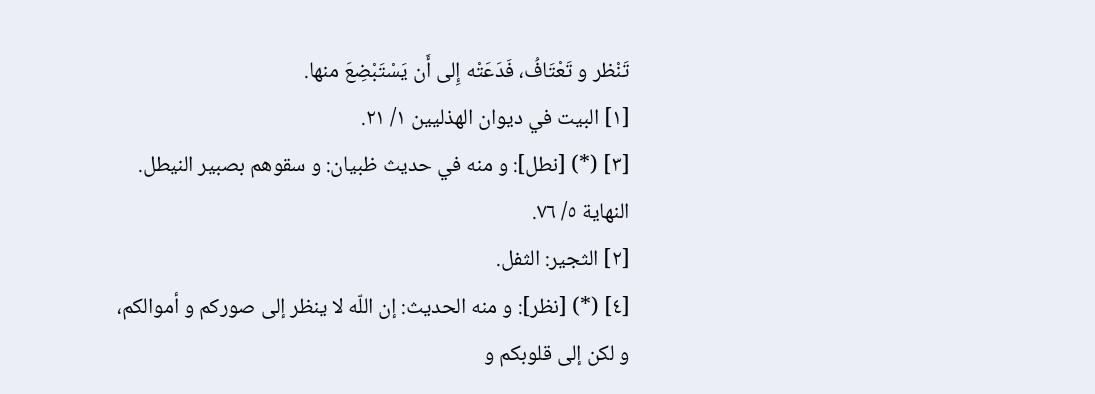تَنْظر و تَعْتَافُ، فَدَعَتْه إِلى أَن يَسْتَبْضِعَ منها.
[١] البيت في ديوان الهذليين ١/ ٢١.
[٣] (*) [نطل]: و منه في حديث ظبيان: و سقوهم بصبير النيطل. النهاية ٥/ ٧٦.
[٢] الثجير: الثفل.
[٤] (*) [نظر]: و منه الحديث: إن اللّه لا ينظر إلى صوركم و أموالكم، و لكن إلى قلوبكم و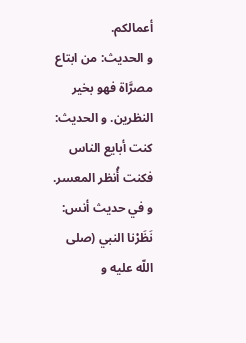أعمالكم.
و الحديث: من ابتاع مصرَّاة فهو بخير النظرين. و الحديث: كنت أبايع الناس فكنت أُنظر المعسر. و في حديث أنس: نَظَرْنا النبي (صلى اللّه عليه و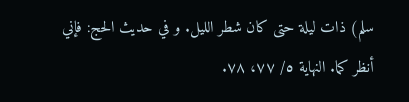سلم) ذات ليلة حتى كان شطر الليل. و في حديث الحج: فإني أنظر كما. النهاية ٥/ ٧٧، ٧٨.